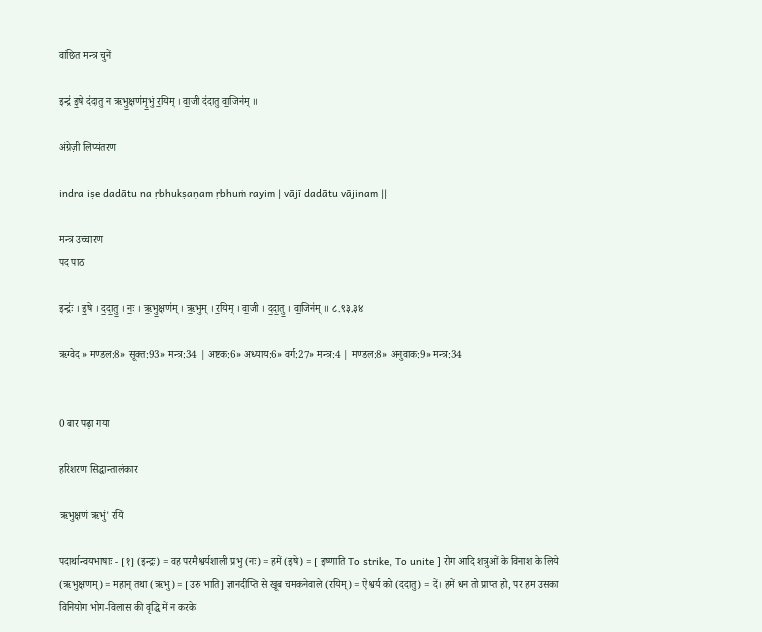वांछित मन्त्र चुनें

इन्द्र॑ इ॒षे द॑दातु न ऋभु॒क्षण॑मृ॒भुं र॒यिम् । वा॒जी द॑दातु वा॒जिन॑म् ॥

अंग्रेज़ी लिप्यंतरण

indra iṣe dadātu na ṛbhukṣaṇam ṛbhuṁ rayim | vājī dadātu vājinam ||

मन्त्र उच्चारण
पद पाठ

इन्द्रः॑ । इ॒षे । द॒दा॒तु॒ । नः॒ । ऋ॒भु॒क्षण॑म् । ऋ॒भुम् । र॒यिम् । वा॒जी । द॒दा॒तु॒ । वा॒जिन॑म् ॥ ८.९३.३४

ऋग्वेद » मण्डल:8» सूक्त:93» मन्त्र:34 | अष्टक:6» अध्याय:6» वर्ग:27» मन्त्र:4 | मण्डल:8» अनुवाक:9» मन्त्र:34


0 बार पढ़ा गया

हरिशरण सिद्धान्तालंकार

ऋभुक्षणं ऋभुं' रयिं

पदार्थान्वयभाषाः - [१] (इन्द्रः) = वह परमैश्वर्यशाली प्रभु (नः) = हमें (इषे) = [ इष्णाति To strike, To unite ] रोग आदि शत्रुओं के विनाश के लिये (ऋभुक्षणम्) = महान् तथा (ऋभु) = [उरु भाति] ज्ञानदीप्ति से खूब चमकनेवाले (रयिम्) = ऐश्वर्य को (ददातु) = दें। हमें धन तो प्राप्त हो, पर हम उसका विनियोग भोग-विलास की वृद्धि में न करके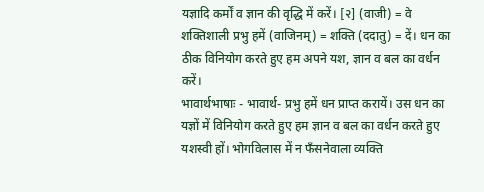यज्ञादि कर्मों व ज्ञान की वृद्धि में करें। [२] (वाजी) = वे शक्तिशाली प्रभु हमें (वाजिनम्) = शक्ति (ददातु) = दें। धन का ठीक विनियोग करते हुए हम अपने यश, ज्ञान व बल का वर्धन करें।
भावार्थभाषाः - भावार्थ- प्रभु हमें धन प्राप्त करायें। उस धन का यज्ञों में विनियोग करते हुए हम ज्ञान व बल का वर्धन करते हुए यशस्वी हों। भोगविलास में न फँसनेवाला व्यक्ति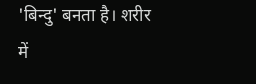'बिन्दु' बनता है। शरीर में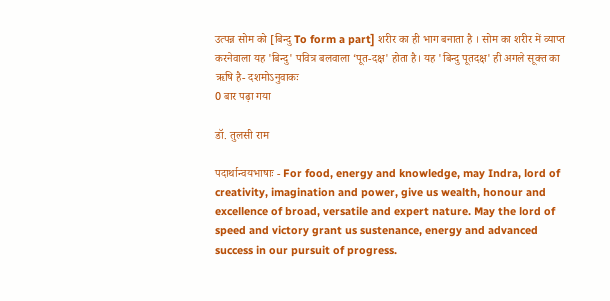उत्पन्न सोम को [बिन्दु To form a part] शरीर का ही भाग बनाता है । सोम का शरीर में व्याप्त करनेवाला यह 'बिन्दु' पवित्र बलवाला ‘पूत-दक्ष' होता है। यह 'बिन्दु पूतदक्ष' ही अगले सूक्त का ऋषि है- दशमोऽनुवाकः
0 बार पढ़ा गया

डॉ. तुलसी राम

पदार्थान्वयभाषाः - For food, energy and knowledge, may Indra, lord of creativity, imagination and power, give us wealth, honour and excellence of broad, versatile and expert nature. May the lord of speed and victory grant us sustenance, energy and advanced success in our pursuit of progress.